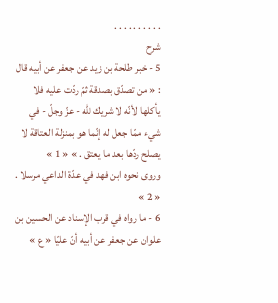. . . . . . . . . .
شرح
5 - خبر طلحة بن زيد عن جعفر عن أبيه قال : « من تصدّق بصدقة ثمّ ردّت عليه فلا يأكلها لأنّه لا شريك للّه - عزّ وجلّ - في شيء ممّا جعل له إنّما هو بمنزلة العتاقة لا يصلح ردّها بعد ما يعتق . » « 1 »
وروى نحوه ابن فهد في عدّة الداعي مرسلا . « 2 »
6 - ما رواه في قرب الإسناد عن الحسين بن علوان عن جعفر عن أبيه أنّ عليّا « ع »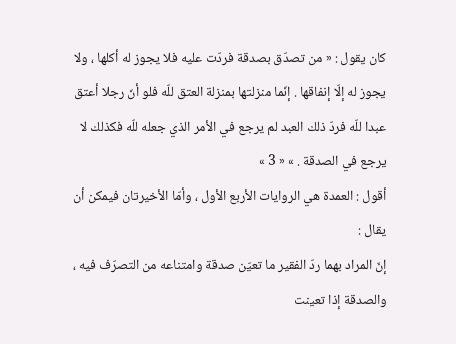كان يقول : « من تصدّق بصدقة فردّت عليه فلا يجوز له أكلها ، ولا يجوز له إلّا إنفاقها . إنّما منزلتها بمنزلة العتق للّه فلو أنّ رجلا أعتق عبدا للّه فردّ ذلك العبد لم يرجع في الأمر الذي جعله للّه فكذلك لا يرجع في الصدقة . » « 3 »
أقول : العمدة هي الروايات الأربع الأول ، وأمّا الأخيرتان فيمكن أن يقال :
إنّ المراد بهما ردّ الفقير ما تعيّن صدقة وامتناعه من التصرّف فيه ، والصدقة إذا تعينت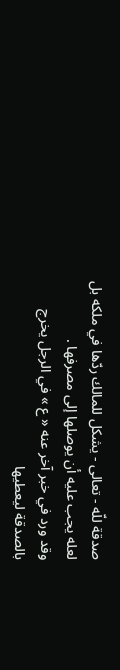صدقة للّه - تعالى - يشكل للمالك ردّها في ملكه بل لعله يجب عليه أن يوصلها إلى مصرفها .
وقد ورد في خبر آخر عنه « ع » في الرجل يخرج بالصدقة ليعطيها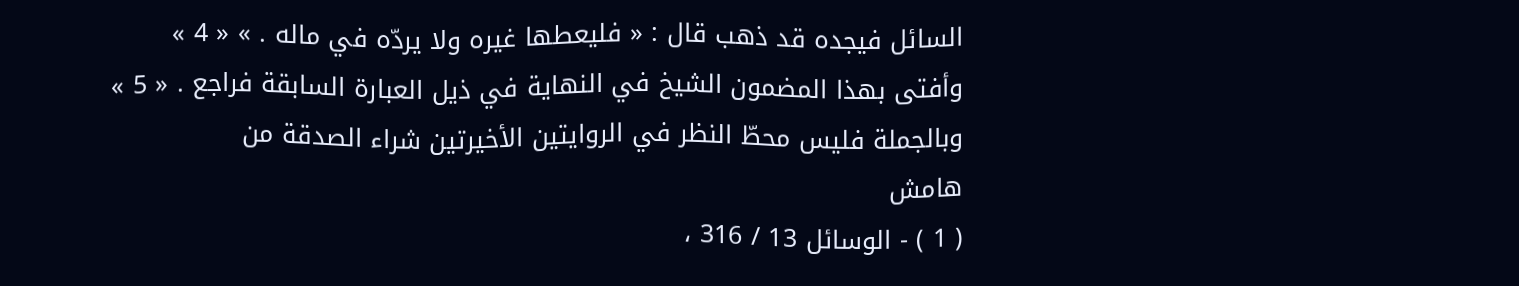السائل فيجده قد ذهب قال : « فليعطها غيره ولا يردّه في ماله . » « 4 »
وأفتى بهذا المضمون الشيخ في النهاية في ذيل العبارة السابقة فراجع . « 5 »
وبالجملة فليس محطّ النظر في الروايتين الأخيرتين شراء الصدقة من
هامش
( 1 ) - الوسائل 13 / 316 ،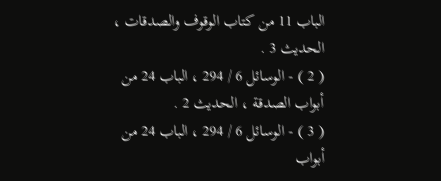الباب 11 من كتاب الوقوف والصدقات ، الحديث 3 .
( 2 ) - الوسائل 6 / 294 ، الباب 24 من أبواب الصدقة ، الحديث 2 .
( 3 ) - الوسائل 6 / 294 ، الباب 24 من أبواب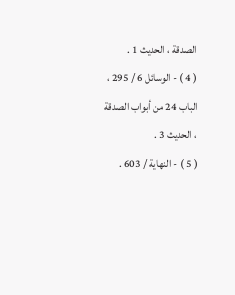الصدقة ، الحديث 1 .
( 4 ) - الوسائل 6 / 295 ، الباب 24 من أبواب الصدقة ، الحديث 3 .
( 5 ) - النهاية / 603 .